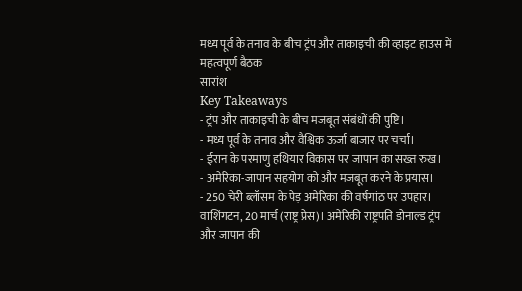मध्य पूर्व के तनाव के बीच ट्रंप और ताकाइची की व्हाइट हाउस में महत्वपूर्ण बैठक
सारांश
Key Takeaways
- ट्रंप और ताकाइची के बीच मजबूत संबंधों की पुष्टि।
- मध्य पूर्व के तनाव और वैश्विक ऊर्जा बाजार पर चर्चा।
- ईरान के परमाणु हथियार विकास पर जापान का सख्त रुख।
- अमेरिका-जापान सहयोग को और मजबूत करने के प्रयास।
- 250 चेरी ब्लॉसम के पेड़ अमेरिका की वर्षगांठ पर उपहार।
वाशिंगटन, 20 मार्च (राष्ट्र प्रेस)। अमेरिकी राष्ट्रपति डोनाल्ड ट्रंप और जापान की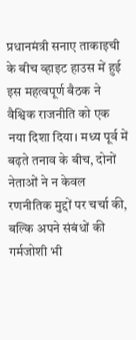प्रधानमंत्री सनाए ताकाइची के बीच व्हाइट हाउस में हुई इस महत्वपूर्ण बैठक ने वैश्विक राजनीति को एक नया दिशा दिया। मध्य पूर्व में बढ़ते तनाव के बीच, दोनों नेताओं ने न केवल रणनीतिक मुद्दों पर चर्चा की, बल्कि अपने संबंधों की गर्मजोशी भी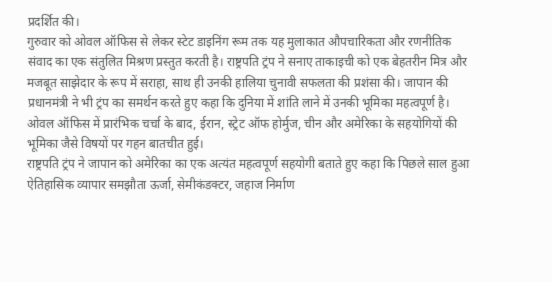प्रदर्शित की।
गुरुवार को ओवल ऑफिस से लेकर स्टेट डाइनिंग रूम तक यह मुलाकात औपचारिकता और रणनीतिक संवाद का एक संतुलित मिश्रण प्रस्तुत करती है। राष्ट्रपति ट्रंप ने सनाए ताकाइची को एक बेहतरीन मित्र और मजबूत साझेदार के रूप में सराहा, साथ ही उनकी हालिया चुनावी सफलता की प्रशंसा की। जापान की प्रधानमंत्री ने भी ट्रंप का समर्थन करते हुए कहा कि दुनिया में शांति लाने में उनकी भूमिका महत्वपूर्ण है।
ओवल ऑफिस में प्रारंभिक चर्चा के बाद, ईरान, स्ट्रेट ऑफ होर्मुज, चीन और अमेरिका के सहयोगियों की भूमिका जैसे विषयों पर गहन बातचीत हुई।
राष्ट्रपति ट्रंप ने जापान को अमेरिका का एक अत्यंत महत्वपूर्ण सहयोगी बताते हुए कहा कि पिछले साल हुआ ऐतिहासिक व्यापार समझौता ऊर्जा, सेमीकंडक्टर, जहाज निर्माण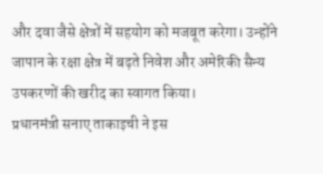और दवा जैसे क्षेत्रों में सहयोग को मजबूत करेगा। उन्होंने जापान के रक्षा क्षेत्र में बढ़ते निवेश और अमेरिकी सैन्य उपकरणों की खरीद का स्वागत किया।
प्रधानमंत्री सनाए ताकाइची ने इस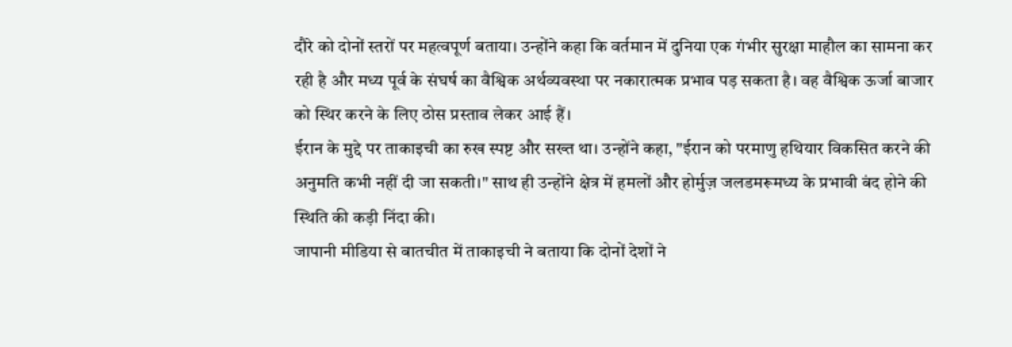दौरे को दोनों स्तरों पर महत्वपूर्ण बताया। उन्होंने कहा कि वर्तमान में दुनिया एक गंभीर सुरक्षा माहौल का सामना कर रही है और मध्य पूर्व के संघर्ष का वैश्विक अर्थव्यवस्था पर नकारात्मक प्रभाव पड़ सकता है। वह वैश्विक ऊर्जा बाजार को स्थिर करने के लिए ठोस प्रस्ताव लेकर आई हैं।
ईरान के मुद्दे पर ताकाइची का रुख स्पष्ट और सख्त था। उन्होंने कहा, "ईरान को परमाणु हथियार विकसित करने की अनुमति कभी नहीं दी जा सकती।" साथ ही उन्होंने क्षेत्र में हमलों और होर्मुज़ जलडमरूमध्य के प्रभावी बंद होने की स्थिति की कड़ी निंदा की।
जापानी मीडिया से बातचीत में ताकाइची ने बताया कि दोनों देशों ने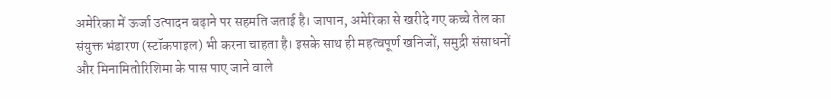अमेरिका में ऊर्जा उत्पादन बढ़ाने पर सहमति जताई है। जापान, अमेरिका से खरीदे गए कच्चे तेल का संयुक्त भंडारण (स्टॉकपाइल) भी करना चाहता है। इसके साथ ही महत्वपूर्ण खनिजों, समुद्री संसाधनों और मिनामितोरिशिमा के पास पाए जाने वाले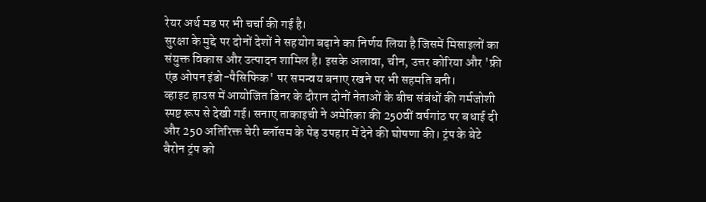रेयर अर्थ मड पर भी चर्चा की गई है।
सुरक्षा के मुद्दे पर दोनों देशों ने सहयोग बढ़ाने का निर्णय लिया है जिसमें मिसाइलों का संयुक्त विकास और उत्पादन शामिल है। इसके अलावा, चीन, उत्तर कोरिया और 'फ्री एंड ओपन इंडो-पैसिफिक' पर समन्वय बनाए रखने पर भी सहमति बनी।
व्हाइट हाउस में आयोजित डिनर के दौरान दोनों नेताओं के बीच संबंधों की गर्मजोशी स्पष्ट रूप से देखी गई। सनाए ताकाइची ने अमेरिका की 250वीं वर्षगांठ पर बधाई दी और 250 अतिरिक्त चेरी ब्लॉसम के पेड़ उपहार में देने की घोषणा की। ट्रंप के बेटे बैरोन ट्रंप को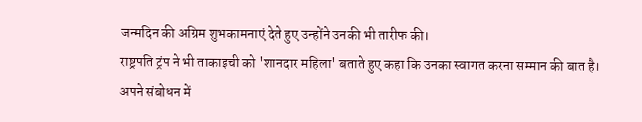जन्मदिन की अग्रिम शुभकामनाएं देते हुए उन्होंने उनकी भी तारीफ की।
राष्ट्रपति ट्रंप ने भी ताकाइची को 'शानदार महिला' बताते हुए कहा कि उनका स्वागत करना सम्मान की बात है।
अपने संबोधन में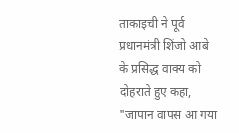ताकाइची ने पूर्व प्रधानमंत्री शिंजो आबे के प्रसिद्ध वाक्य को दोहराते हुए कहा, "जापान वापस आ गया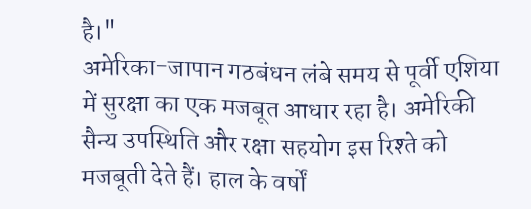है।"
अमेरिका-जापान गठबंधन लंबे समय से पूर्वी एशिया में सुरक्षा का एक मजबूत आधार रहा है। अमेरिकी सैन्य उपस्थिति और रक्षा सहयोग इस रिश्ते को मजबूती देते हैं। हाल के वर्षों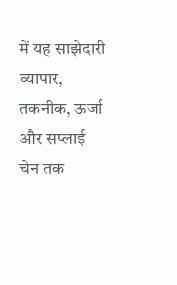में यह साझेदारी व्यापार, तकनीक, ऊर्जा और सप्लाई चेन तक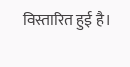विस्तारित हुई है।